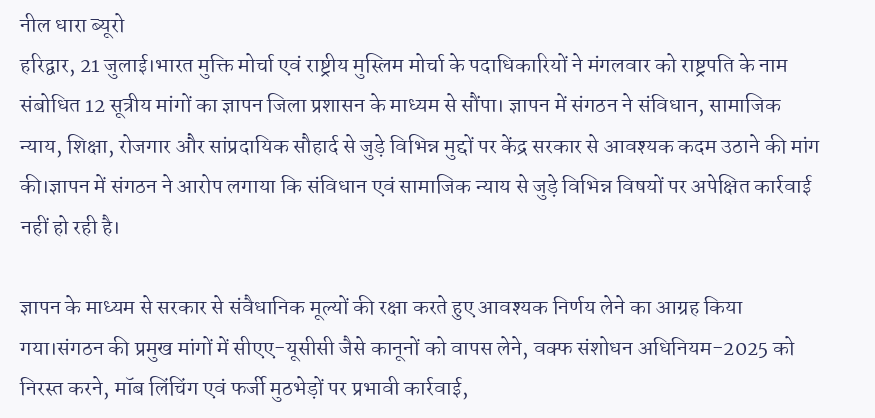नील धारा ब्यूरो
हरिद्वार, 21 जुलाई।भारत मुक्ति मोर्चा एवं राष्ट्रीय मुस्लिम मोर्चा के पदाधिकारियों ने मंगलवार को राष्ट्रपति के नाम संबोधित 12 सूत्रीय मांगों का ज्ञापन जिला प्रशासन के माध्यम से सौंपा। ज्ञापन में संगठन ने संविधान, सामाजिक न्याय, शिक्षा, रोजगार और सांप्रदायिक सौहार्द से जुड़े विभिन्न मुद्दों पर केंद्र सरकार से आवश्यक कदम उठाने की मांग की।ज्ञापन में संगठन ने आरोप लगाया कि संविधान एवं सामाजिक न्याय से जुड़े विभिन्न विषयों पर अपेक्षित कार्रवाई नहीं हो रही है।

ज्ञापन के माध्यम से सरकार से संवैधानिक मूल्यों की रक्षा करते हुए आवश्यक निर्णय लेने का आग्रह किया गया।संगठन की प्रमुख मांगों में सीएए-यूसीसी जैसे कानूनों को वापस लेने, वक्फ संशोधन अधिनियम-2025 को निरस्त करने, मॉब लिंचिंग एवं फर्जी मुठभेड़ों पर प्रभावी कार्रवाई,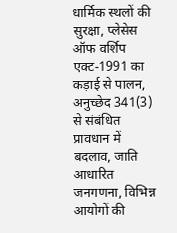धार्मिक स्थलों की सुरक्षा, प्लेसेस ऑफ वर्शिप एक्ट-1991 का कड़ाई से पालन, अनुच्छेद 341(3) से संबंधित प्रावधान में बदलाव, जाति आधारित जनगणना, विभिन्न आयोगों की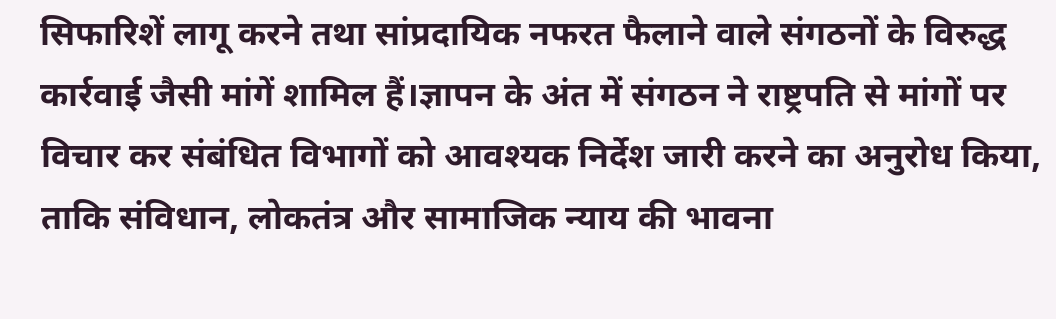सिफारिशें लागू करने तथा सांप्रदायिक नफरत फैलाने वाले संगठनों के विरुद्ध कार्रवाई जैसी मांगें शामिल हैं।ज्ञापन के अंत में संगठन ने राष्ट्रपति से मांगों पर विचार कर संबंधित विभागों को आवश्यक निर्देश जारी करने का अनुरोध किया, ताकि संविधान, लोकतंत्र और सामाजिक न्याय की भावना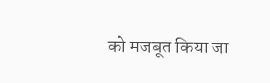को मजबूत किया जा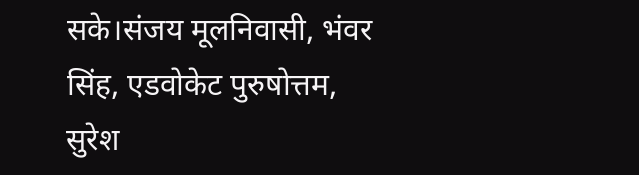सके।संजय मूलनिवासी, भंवर सिंह, एडवोकेट पुरुषोत्तम, सुरेश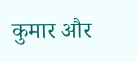कुमार और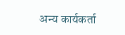अन्य कार्यकर्ता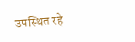उपस्थित रहे